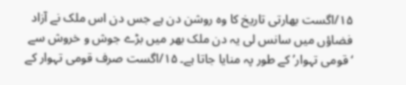۱۵/اگست بھارتی تاریخ کا وہ روشن دن ہے جس دن اس ملک نے آزاد فضاؤں میں سانس لی یہ دن ملک بھر میں بڑے جوش و خروش سے ‘قومی تہوار’ کے طور پہ منایا جاتا ہے۔ ۱۵/اگست صرف قومی تہوار کے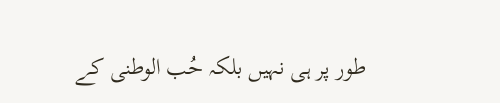طور پر ہی نہیں بلکہ حُب الوطنی کے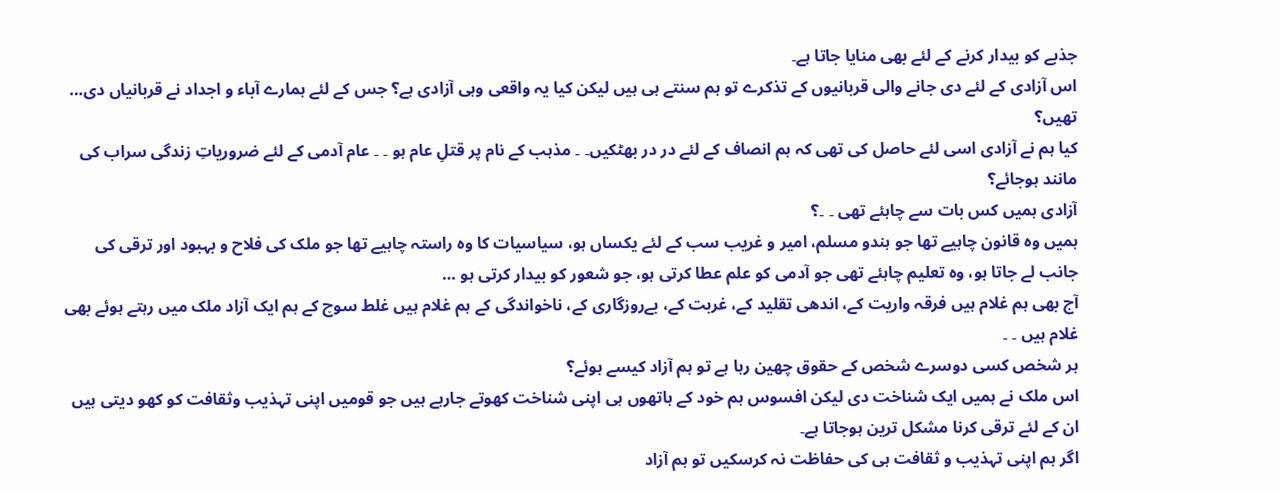جذبے کو بیدار کرنے کے لئے بھی منایا جاتا ہے۔
اس آزادی کے لئے دی جانے والی قربانیوں کے تذکرے تو ہم سنتے ہی ہیں لیکن کیا یہ واقعی وہی آزادی ہے؟ جس کے لئے ہمارے آباء و اجداد نے قربانیاں دی…
تھیں؟
کیا ہم نے آزادی اسی لئے حاصل کی تھی کہ ہم انصاف کے لئے در در بھٹکیں۔ ۔ مذہب کے نام پر قتلِ عام ہو ۔ ۔ عام آدمی کے لئے ضروریاتِ زندگی سراب کی مانند ہوجائے؟
آزادی ہمیں کس بات سے چاہئے تھی ۔ ۔؟
ہمیں وہ قانون چاہیے تھا جو ہندو مسلم، امیر و غریب سب کے لئے یکساں ہو، سیاسیات کا وہ راستہ چاہیے تھا جو ملک کی فلاح و بہبود اور ترقی کی جانب لے جاتا ہو، وہ تعلیم چاہئے تھی جو آدمی کو علم عطا کرتی ہو، جو شعور کو بیدار کرتی ہو …
آج بھی ہم غلام ہیں فرقہ واریت کے، اندھی تقلید کے، غربت کے، بےروزگاری کے، ناخواندگی کے ہم غلام ہیں غلط سوچ کے ہم ایک آزاد ملک میں رہتے ہوئے بھی غلام ہیں ۔ ۔
ہر شخص کسی دوسرے شخص کے حقوق چھین رہا ہے تو ہم آزاد کیسے ہوئے؟
اس ملک نے ہمیں ایک شناخت دی لیکن افسوس ہم خود کے ہاتھوں ہی اپنی شناخت کھوتے جارہے ہیں جو قومیں اپنی تہذیب وثقافت کو کھو دیتی ہیں ان کے لئے ترقی کرنا مشکل ترین ہوجاتا ہے۔
اگر ہم اپنی تہذیب و ثقافت ہی کی حفاظت نہ کرسکیں تو ہم آزاد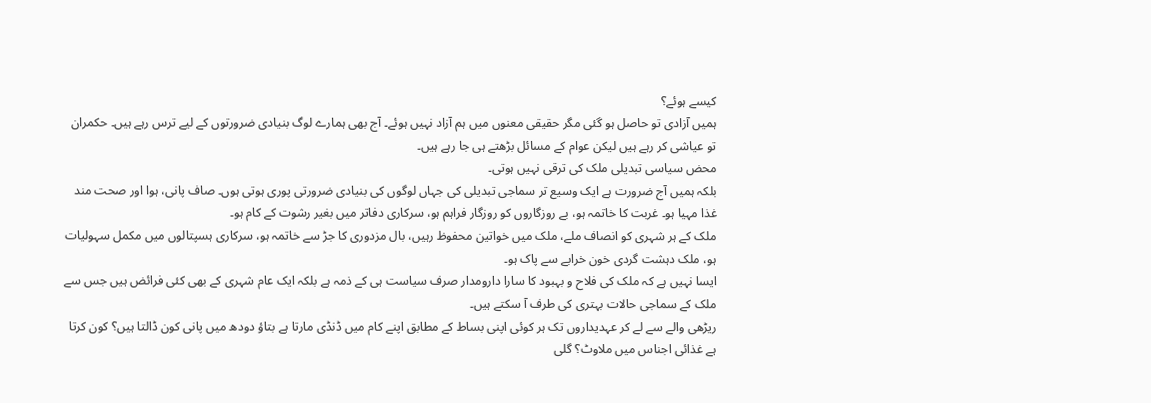کیسے ہوئے؟
ہمیں آزادی تو حاصل ہو گئی مگر حقیقی معنوں میں ہم آزاد نہیں ہوئے۔ آج بھی ہمارے لوگ بنیادی ضرورتوں کے لیے ترس رہے ہیں۔ حکمران تو عیاشی کر رہے ہیں لیکن عوام کے مسائل بڑھتے ہی جا رہے ہیں۔
محض سیاسی تبدیلی ملک کی ترقی نہیں ہوتی۔
بلکہ ہمیں آج ضرورت ہے ایک وسیع تر سماجی تبدیلی کی جہاں لوگوں کی بنیادی ضرورتی پوری ہوتی ہوں۔ صاف پانی، ہوا اور صحت مند غذا مہیا ہو۔ غربت کا خاتمہ ہو، بے روزگاروں کو روزگار فراہم ہو، سرکاری دفاتر میں بغیر رشوت کے کام ہو۔
ملک کے ہر شہری کو انصاف ملے، ملک میں خواتین محفوظ رہیں، بال مزدوری کا جڑ سے خاتمہ ہو، سرکاری ہسپتالوں میں مکمل سہولیات ہو، ملک دہشت گردی خون خرابے سے پاک ہو۔
ایسا نہیں ہے کہ ملک کی فلاح و بہبود کا سارا دارومدار صرف سیاست ہی کے ذمہ ہے بلکہ ایک عام شہری کے بھی کئی فرائض ہیں جس سے ملک کے سماجی حالات بہتری کی طرف آ سکتے ہیں۔
ریڑھی والے سے لے کر عہدیداروں تک ہر کوئی اپنی بساط کے مطابق اپنے کام میں ڈنڈی مارتا ہے بتاؤ دودھ میں پانی کون ڈالتا ہیں؟ کون کرتا ہے غذائی اجناس میں ملاوٹ؟ گلی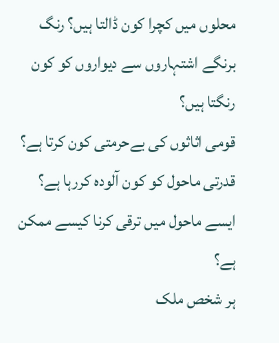محلوں میں کچرا کون ڈالتا ہیں؟ رنگ برنگے اشتہاروں سے دیواروں کو کون رنگتا ہیں؟
قومی اثاثوں کی بےحرمتی کون کرتا ہے؟ قدرتی ماحول کو کون آلودہ کررہا ہے؟ ایسے ماحول میں ترقی کرنا کیسے ممکن ہے؟
ہر شخص ملک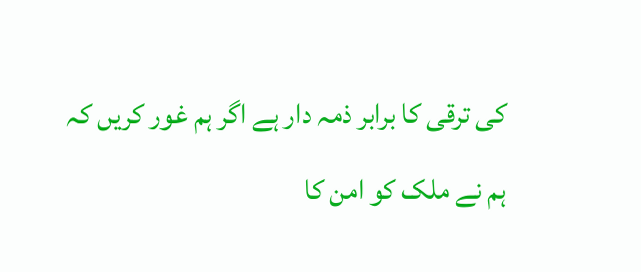کی ترقی کا برابر ذمہ دار ہے اگر ہم غور کریں کہ ہم نے ملک کو امن کا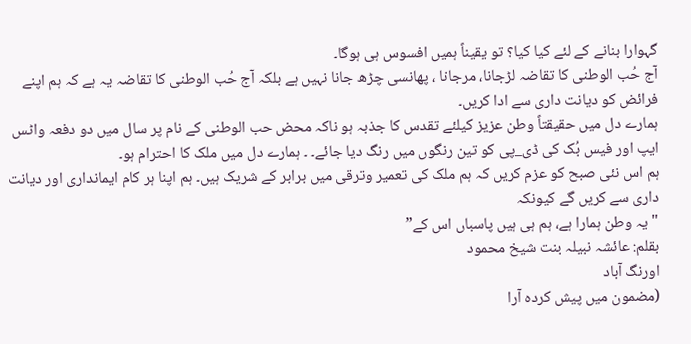گہوارا بنانے کے لئے کیا کیا؟ تو یقیناً ہمیں افسوس ہی ہوگا۔
آج حُب الوطنی کا تقاضہ لڑجانا، مرجانا ، پھانسی چڑھ جانا نہیں ہے بلکہ آج حُب الوطنی کا تقاضہ یہ ہے کہ ہم اپنے فرائض کو دیانت داری سے ادا کریں۔
ہمارے دل میں حقیقتاً وطن عزیز کیلئے تقدس کا جذبہ ہو ناکہ محض حب الوطنی کے نام پر سال میں دو دفعہ واٹس ایپ اور فیس بُک کی ڈی_پی کو تین رنگوں میں رنگ دیا جائے۔ ۔ ہمارے دل میں ملک کا احترام ہو۔
ہم اس نئی صبح کو عزم کریں کہ ہم ملک کی تعمیر وترقی میں برابر کے شریک ہیں۔ ہم اپنا ہر کام ایمانداری اور دیانت داری سے کریں گے کیونکہ
"یہ وطن ہمارا ہے، ہم ہی ہیں پاسباں اس کے”
بقلم: عائشہ نبیلہ بنت شیخ محمود
اورنگ آباد
(مضمون میں پیش کردہ آرا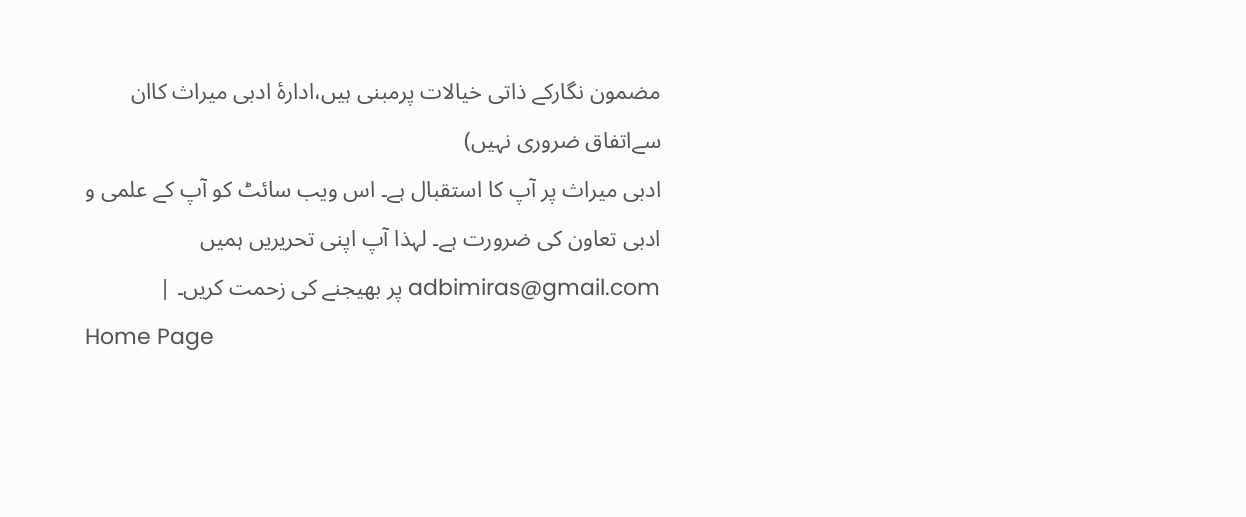مضمون نگارکے ذاتی خیالات پرمبنی ہیں،ادارۂ ادبی میراث کاان سےاتفاق ضروری نہیں)
ادبی میراث پر آپ کا استقبال ہے۔ اس ویب سائٹ کو آپ کے علمی و ادبی تعاون کی ضرورت ہے۔ لہذا آپ اپنی تحریریں ہمیں adbimiras@gmail.com پر بھیجنے کی زحمت کریں۔ |
Home Page